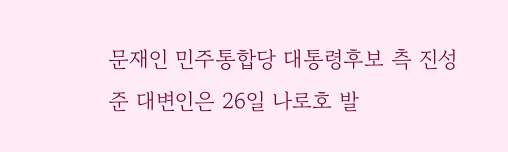문재인 민주통합당 대통령후보 측 진성준 대변인은 26일 나로호 발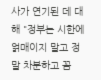사가 연기된 데 대해 "정부는 시한에 얽매이지 말고 정말 차분하고 꼼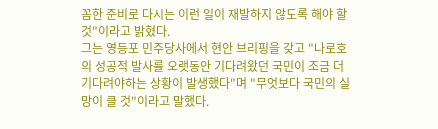꼼한 준비로 다시는 이런 일이 재발하지 않도록 해야 할 것"이라고 밝혔다.
그는 영등포 민주당사에서 현안 브리핑을 갖고 "나로호의 성공적 발사를 오랫동안 기다려왔던 국민이 조금 더 기다려야하는 상황이 발생했다"며 "무엇보다 국민의 실망이 클 것"이라고 말했다.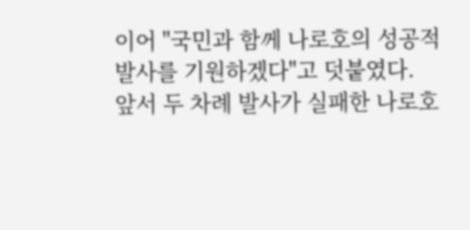이어 "국민과 함께 나로호의 성공적 발사를 기원하겠다"고 덧붙였다.
앞서 두 차례 발사가 실패한 나로호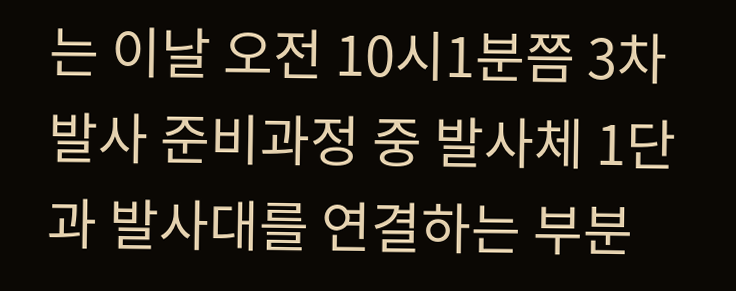는 이날 오전 10시1분쯤 3차 발사 준비과정 중 발사체 1단과 발사대를 연결하는 부분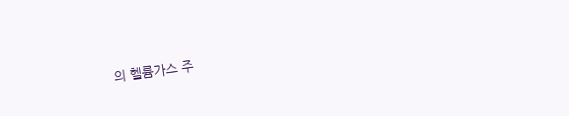의 헬륨가스 주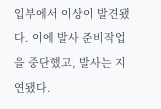입부에서 이상이 발견됐다. 이에 발사 준비작업을 중단했고, 발사는 지연됐다.